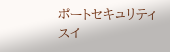ポートセキュリティ
スイ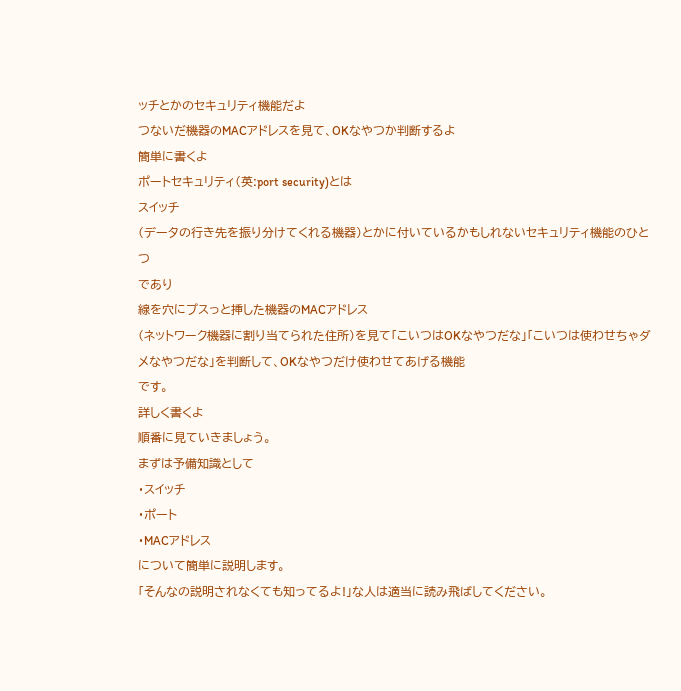ッチとかのセキュリティ機能だよ
つないだ機器のMACアドレスを見て、OKなやつか判断するよ
簡単に書くよ
ポートセキュリティ(英:port security)とは
スイッチ
(データの行き先を振り分けてくれる機器)とかに付いているかもしれないセキュリティ機能のひとつ
であり
線を穴にプスっと挿した機器のMACアドレス
(ネットワーク機器に割り当てられた住所)を見て「こいつはOKなやつだな」「こいつは使わせちゃダメなやつだな」を判断して、OKなやつだけ使わせてあげる機能
です。
詳しく書くよ
順番に見ていきましょう。
まずは予備知識として
・スイッチ
・ポート
・MACアドレス
について簡単に説明します。
「そんなの説明されなくても知ってるよ!」な人は適当に読み飛ばしてください。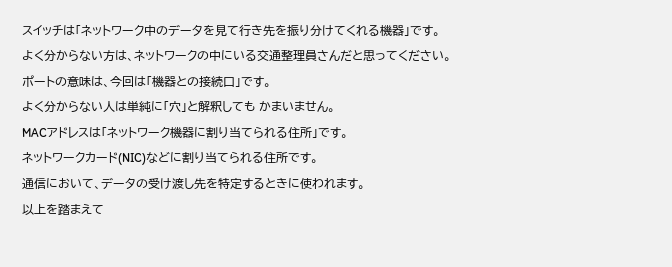スイッチは「ネットワーク中のデータを見て行き先を振り分けてくれる機器」です。
よく分からない方は、ネットワークの中にいる交通整理員さんだと思ってください。
ポートの意味は、今回は「機器との接続口」です。
よく分からない人は単純に「穴」と解釈しても かまいません。
MACアドレスは「ネットワーク機器に割り当てられる住所」です。
ネットワークカード(NIC)などに割り当てられる住所です。
通信において、データの受け渡し先を特定するときに使われます。
以上を踏まえて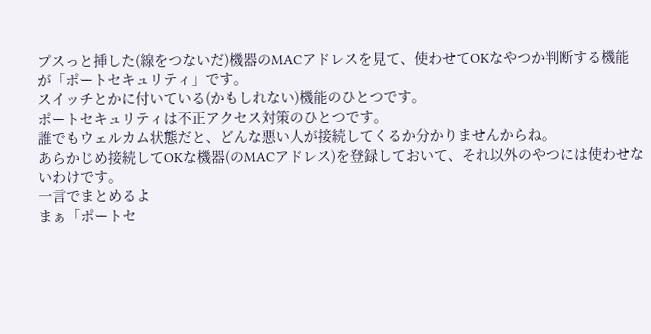プスっと挿した(線をつないだ)機器のMACアドレスを見て、使わせてOKなやつか判断する機能
が「ポートセキュリティ」です。
スイッチとかに付いている(かもしれない)機能のひとつです。
ポートセキュリティは不正アクセス対策のひとつです。
誰でもウェルカム状態だと、どんな悪い人が接続してくるか分かりませんからね。
あらかじめ接続してOKな機器(のMACアドレス)を登録しておいて、それ以外のやつには使わせないわけです。
一言でまとめるよ
まぁ「ポートセ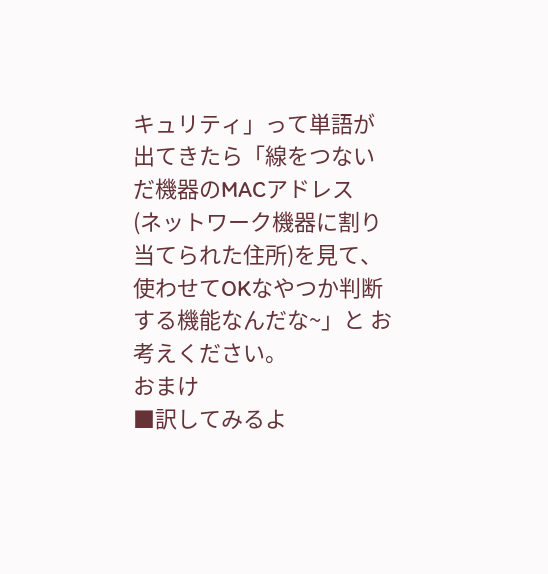キュリティ」って単語が出てきたら「線をつないだ機器のMACアドレス
(ネットワーク機器に割り当てられた住所)を見て、使わせてOKなやつか判断する機能なんだな~」と お考えください。
おまけ
■訳してみるよ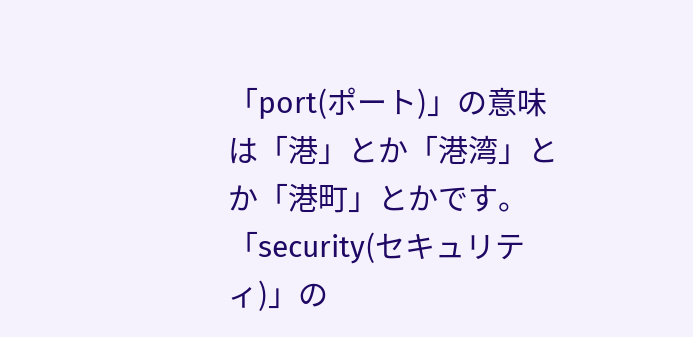「port(ポート)」の意味は「港」とか「港湾」とか「港町」とかです。
「security(セキュリティ)」の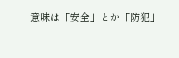意味は「安全」とか「防犯」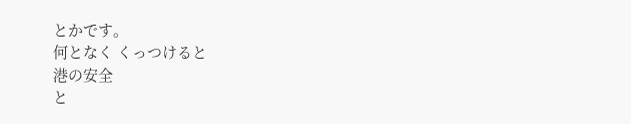とかです。
何となく くっつけると
港の安全
と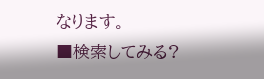なります。
■検索してみる?